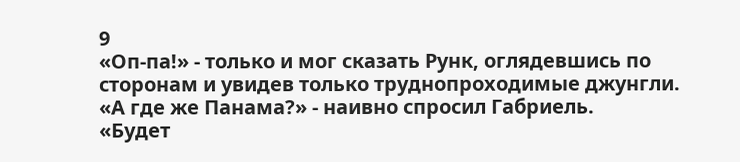9
«Оп-па!» - только и мог сказать Рунк, оглядевшись по сторонам и увидев только труднопроходимые джунгли.
«А где же Панама?» - наивно спросил Габриель.
«Будет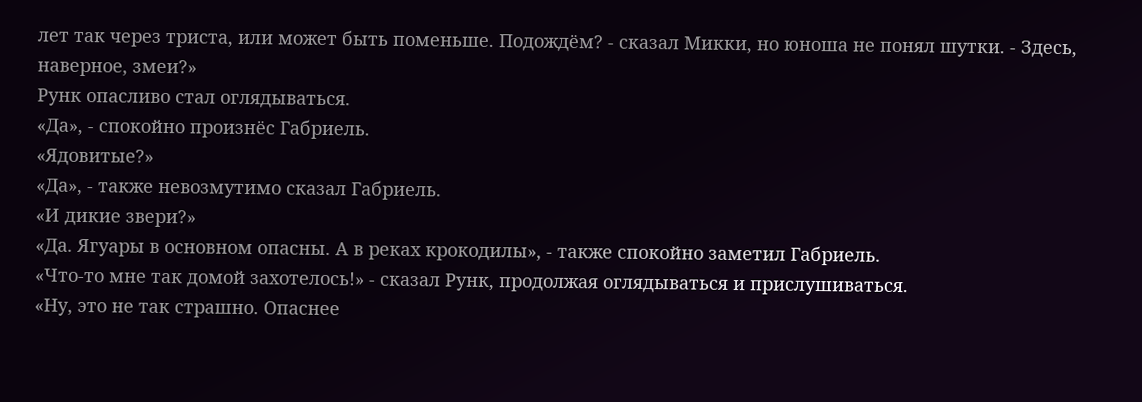лет так через триста, или может быть поменьше. Подождём? - сказал Микки, но юноша не понял шутки. - Здесь, наверное, змеи?»
Рунк опасливо стал оглядываться.
«Да», - спокойно произнёс Габриель.
«Ядовитые?»
«Да», - также невозмутимо сказал Габриель.
«И дикие звери?»
«Да. Ягуары в основном опасны. А в реках крокодилы», - также спокойно заметил Габриель.
«Что-то мне так домой захотелось!» - сказал Рунк, продолжая оглядываться и прислушиваться.
«Ну, это не так страшно. Опаснее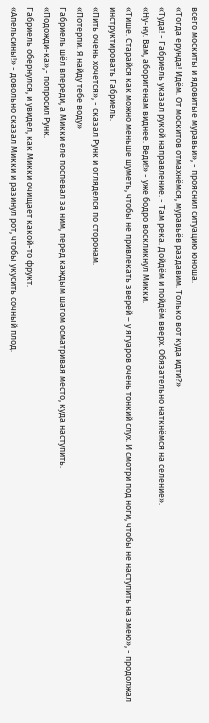всего москиты и ядовитые муравьи», - прояснил ситуацию юноша.
«Тогда ерунда! Идём. От москитов отмахнёмся, муравьёв раздавим. Только вот куда идти?»
«Туда! - Габриель указал рукой направление. - Там река. Дойдём и пойдём вверх. Обязательно наткнёмся на селение».
«Ну-ну. Вам, аборигенам виднее. Веди!» - уже бодро воскликнул Микки.
«Тише. Старайся как можно меньше шуметь, чтобы не привлекать зверей – у ягуаров очень тонкий слух. И смотри под ноги, чтобы не наступить на змею», - продолжал инструктировать Габриель.
«Пить очень хочется», - сказал Рунк и огляделся по сторонам.
«Потерпи. Я найду тебе воду»
Габриель шёл впереди, а Микки еле поспевал за ним, перед каждым шагом осматривая место, куда наступить.
«Подожди-ка»,- попросил Рунк.
Габриель обернулся, и увидел, как Микки очищает какой-то фрукт.
«Апельсины!» - довольно сказал Микки и разинул рот, чтобы укусить сочный плод.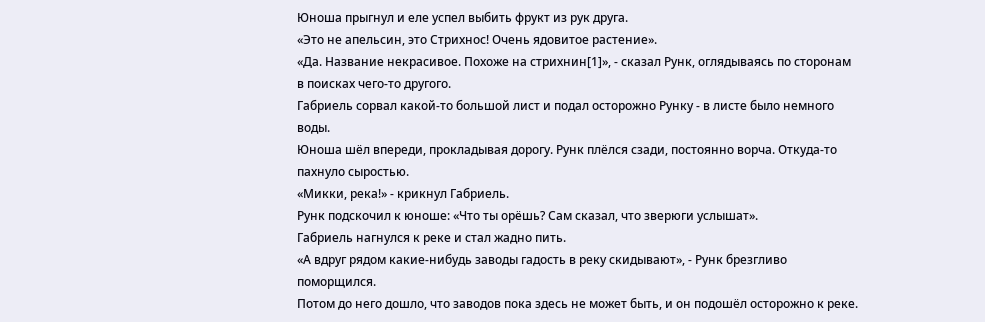Юноша прыгнул и еле успел выбить фрукт из рук друга.
«Это не апельсин, это Стрихнос! Очень ядовитое растение».
«Да. Название некрасивое. Похоже на стрихнин[1]», - сказал Рунк, оглядываясь по сторонам в поисках чего-то другого.
Габриель сорвал какой-то большой лист и подал осторожно Рунку - в листе было немного воды.
Юноша шёл впереди, прокладывая дорогу. Рунк плёлся сзади, постоянно ворча. Откуда-то пахнуло сыростью.
«Микки, река!» - крикнул Габриель.
Рунк подскочил к юноше: «Что ты орёшь? Сам сказал, что зверюги услышат».
Габриель нагнулся к реке и стал жадно пить.
«А вдруг рядом какие-нибудь заводы гадость в реку скидывают», - Рунк брезгливо поморщился.
Потом до него дошло, что заводов пока здесь не может быть, и он подошёл осторожно к реке.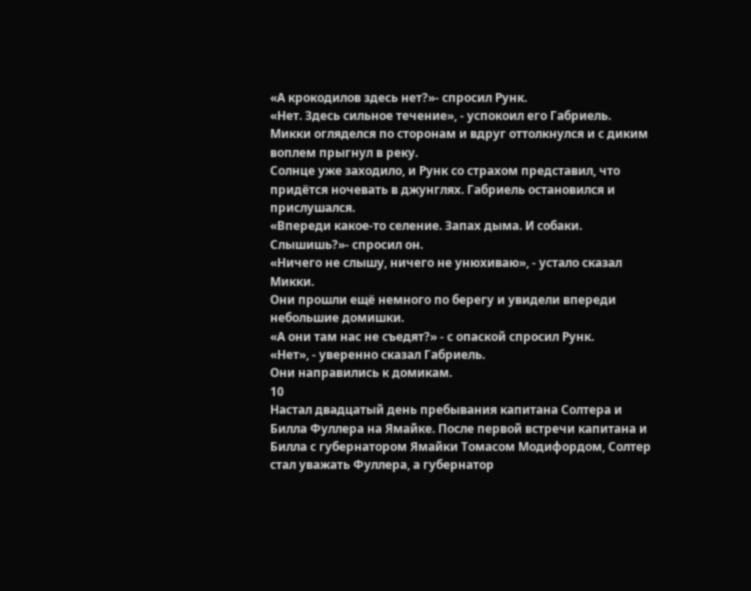«А крокодилов здесь нет?»- спросил Рунк.
«Нет. Здесь сильное течение», - успокоил его Габриель.
Микки огляделся по сторонам и вдруг оттолкнулся и с диким воплем прыгнул в реку.
Солнце уже заходило, и Рунк со страхом представил, что придётся ночевать в джунглях. Габриель остановился и прислушался.
«Впереди какое-то селение. Запах дыма. И собаки. Слышишь?»- спросил он.
«Ничего не слышу, ничего не унюхиваю», - устало сказал Микки.
Они прошли ещё немного по берегу и увидели впереди небольшие домишки.
«А они там нас не съедят?» - с опаской спросил Рунк.
«Нет», - уверенно сказал Габриель.
Они направились к домикам.
10
Настал двадцатый день пребывания капитана Солтера и Билла Фуллера на Ямайке. После первой встречи капитана и Билла с губернатором Ямайки Томасом Модифордом, Солтер стал уважать Фуллера, а губернатор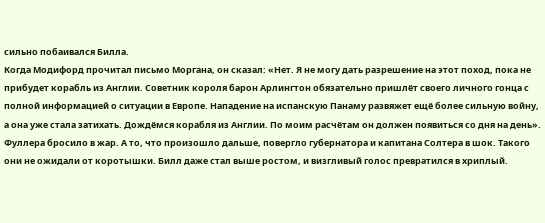сильно побаивался Билла.
Когда Модифорд прочитал письмо Моргана, он сказал: «Нет. Я не могу дать разрешение на этот поход, пока не прибудет корабль из Англии. Советник короля барон Арлингтон обязательно пришлёт своего личного гонца с полной информацией о ситуации в Европе. Нападение на испанскую Панаму развяжет ещё более сильную войну, а она уже стала затихать. Дождёмся корабля из Англии. По моим расчётам он должен появиться со дня на день».
Фуллера бросило в жар. А то, что произошло дальше, повергло губернатора и капитана Солтера в шок. Такого они не ожидали от коротышки. Билл даже стал выше ростом, и визгливый голос превратился в хриплый.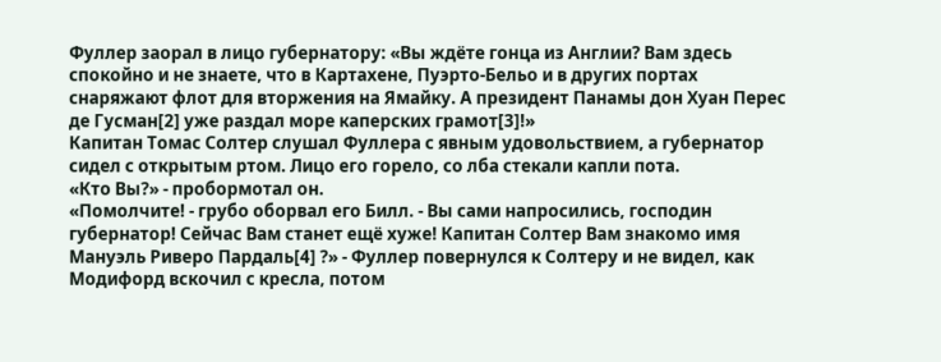Фуллер заорал в лицо губернатору: «Вы ждёте гонца из Англии? Вам здесь спокойно и не знаете, что в Картахене, Пуэрто-Бельо и в других портах снаряжают флот для вторжения на Ямайку. А президент Панамы дон Хуан Перес де Гусман[2] уже раздал море каперских грамот[3]!»
Капитан Томас Солтер слушал Фуллера с явным удовольствием, а губернатор сидел с открытым ртом. Лицо его горело, со лба стекали капли пота.
«Кто Вы?» - пробормотал он.
«Помолчите! - грубо оборвал его Билл. - Вы сами напросились, господин губернатор! Сейчас Вам станет ещё хуже! Капитан Солтер Вам знакомо имя Мануэль Риверо Пардаль[4] ?» - Фуллер повернулся к Солтеру и не видел, как Модифорд вскочил с кресла, потом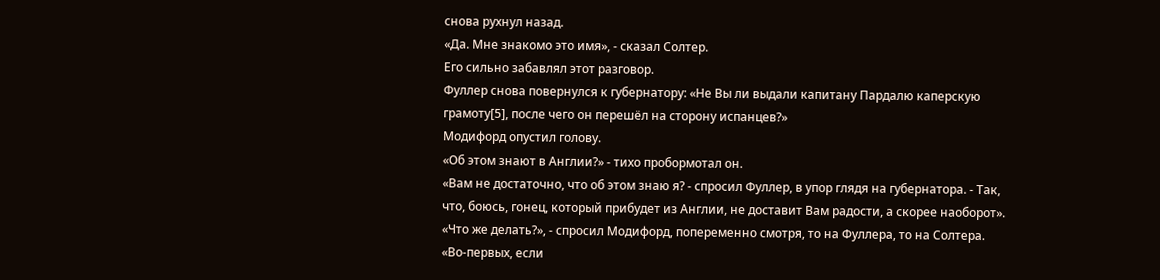снова рухнул назад.
«Да. Мне знакомо это имя», - сказал Солтер.
Его сильно забавлял этот разговор.
Фуллер снова повернулся к губернатору: «Не Вы ли выдали капитану Пардалю каперскую грамоту[5], после чего он перешёл на сторону испанцев?»
Модифорд опустил голову.
«Об этом знают в Англии?» - тихо пробормотал он.
«Вам не достаточно, что об этом знаю я? - спросил Фуллер, в упор глядя на губернатора. - Так, что, боюсь, гонец, который прибудет из Англии, не доставит Вам радости, а скорее наоборот».
«Что же делать?», - спросил Модифорд, попеременно смотря, то на Фуллера, то на Солтера.
«Во-первых, если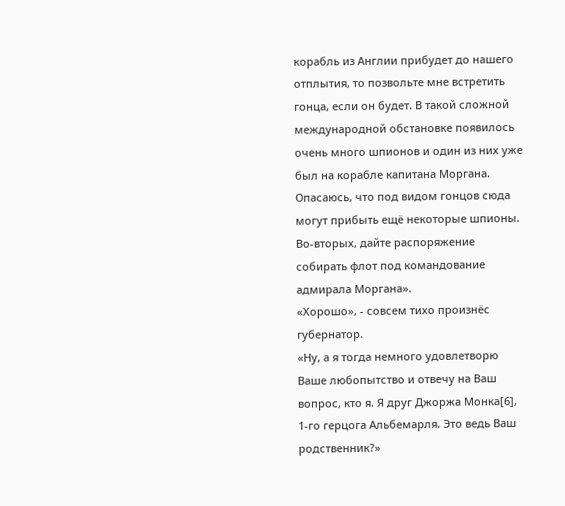корабль из Англии прибудет до нашего отплытия, то позвольте мне встретить гонца, если он будет. В такой сложной международной обстановке появилось очень много шпионов и один из них уже был на корабле капитана Моргана. Опасаюсь, что под видом гонцов сюда могут прибыть ещё некоторые шпионы. Во-вторых, дайте распоряжение собирать флот под командование адмирала Моргана».
«Хорошо», - совсем тихо произнёс губернатор.
«Ну, а я тогда немного удовлетворю Ваше любопытство и отвечу на Ваш вопрос, кто я. Я друг Джоржа Монка[6], 1-го герцога Альбемарля. Это ведь Ваш родственник?»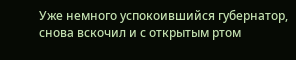Уже немного успокоившийся губернатор, снова вскочил и с открытым ртом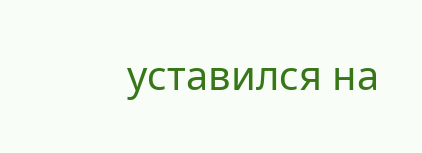уставился на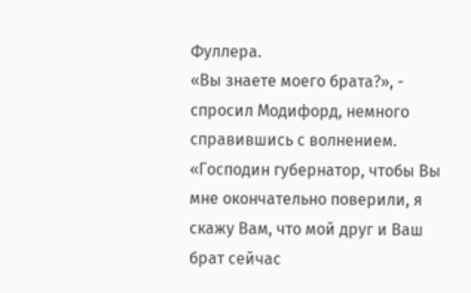Фуллера.
«Вы знаете моего брата?», - спросил Модифорд, немного справившись с волнением.
«Господин губернатор, чтобы Вы мне окончательно поверили, я скажу Вам, что мой друг и Ваш брат сейчас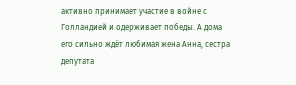активно принимает участие в войне с Голландией и одерживает победы. А дома его сильно ждёт любимая жена Анна, сестра депутата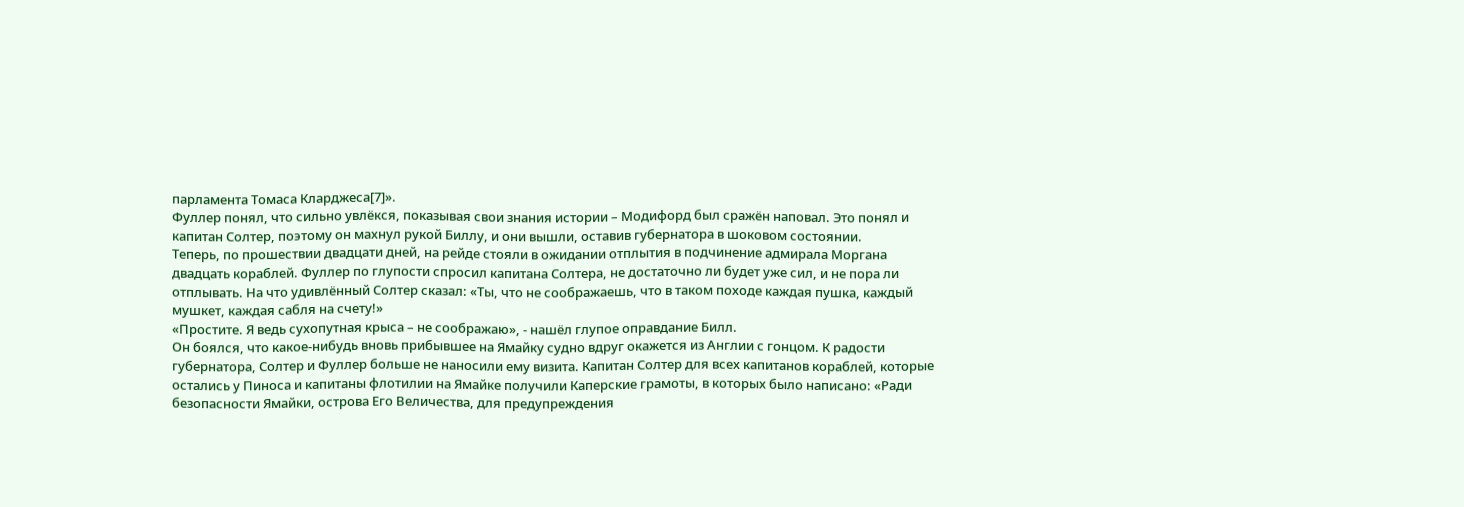парламента Томаса Кларджеса[7]».
Фуллер понял, что сильно увлёкся, показывая свои знания истории – Модифорд был сражён наповал. Это понял и капитан Солтер, поэтому он махнул рукой Биллу, и они вышли, оставив губернатора в шоковом состоянии.
Теперь, по прошествии двадцати дней, на рейде стояли в ожидании отплытия в подчинение адмирала Моргана двадцать кораблей. Фуллер по глупости спросил капитана Солтера, не достаточно ли будет уже сил, и не пора ли отплывать. На что удивлённый Солтер сказал: «Ты, что не соображаешь, что в таком походе каждая пушка, каждый мушкет, каждая сабля на счету!»
«Простите. Я ведь сухопутная крыса – не соображаю», - нашёл глупое оправдание Билл.
Он боялся, что какое-нибудь вновь прибывшее на Ямайку судно вдруг окажется из Англии с гонцом. К радости губернатора, Солтер и Фуллер больше не наносили ему визита. Капитан Солтер для всех капитанов кораблей, которые остались у Пиноса и капитаны флотилии на Ямайке получили Каперские грамоты, в которых было написано: «Ради безопасности Ямайки, острова Его Величества, для предупреждения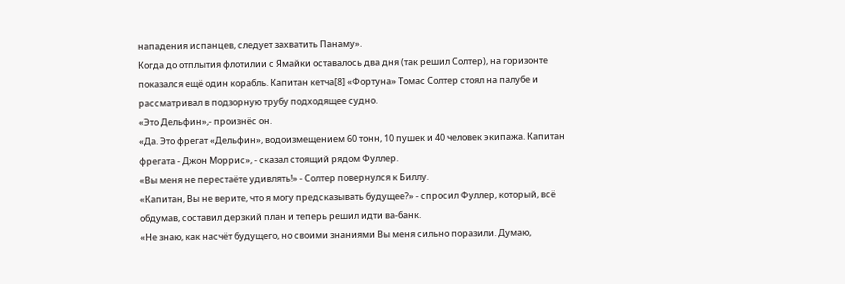нападения испанцев, следует захватить Панаму».
Когда до отплытия флотилии с Ямайки оставалось два дня (так решил Солтер), на горизонте показался ещё один корабль. Капитан кетча[8] «Фортуна» Томас Солтер стоял на палубе и рассматривал в подзорную трубу подходящее судно.
«Это Дельфин»,- произнёс он.
«Да. Это фрегат «Дельфин», водоизмещением 60 тонн, 10 пушек и 40 человек экипажа. Капитан фрегата - Джон Моррис», - сказал стоящий рядом Фуллер.
«Вы меня не перестаёте удивлять!» - Солтер повернулся к Биллу.
«Капитан, Вы не верите, что я могу предсказывать будущее?» - спросил Фуллер, который, всё обдумав, составил дерзкий план и теперь решил идти ва-банк.
«Не знаю, как насчёт будущего, но своими знаниями Вы меня сильно поразили. Думаю,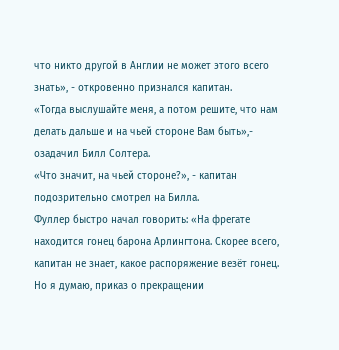что никто другой в Англии не может этого всего знать», - откровенно признался капитан.
«Тогда выслушайте меня, а потом решите, что нам делать дальше и на чьей стороне Вам быть»,- озадачил Билл Солтера.
«Что значит, на чьей стороне?», - капитан подозрительно смотрел на Билла.
Фуллер быстро начал говорить: «На фрегате находится гонец барона Арлингтона. Скорее всего, капитан не знает, какое распоряжение везёт гонец. Но я думаю, приказ о прекращении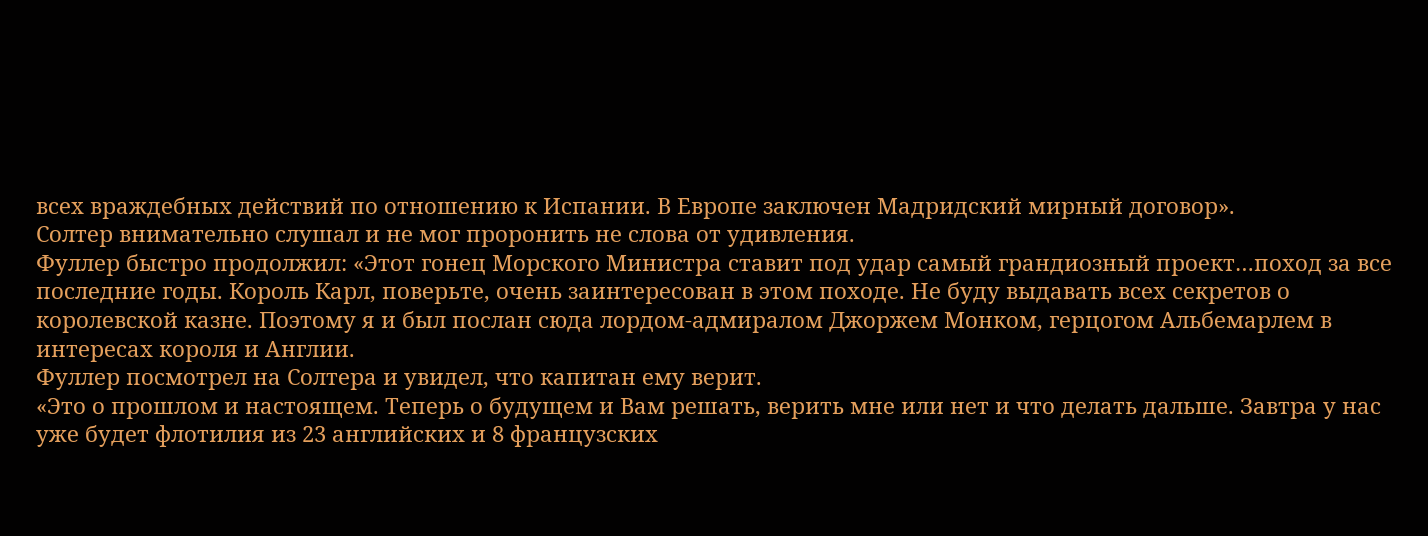всех враждебных действий по отношению к Испании. В Европе заключен Мадридский мирный договор».
Солтер внимательно слушал и не мог проронить не слова от удивления.
Фуллер быстро продолжил: «Этот гонец Морского Министра ставит под удар самый грандиозный проект…поход за все последние годы. Король Карл, поверьте, очень заинтересован в этом походе. Не буду выдавать всех секретов о королевской казне. Поэтому я и был послан сюда лордом-адмиралом Джоржем Монком, герцогом Альбемарлем в интересах короля и Англии.
Фуллер посмотрел на Солтера и увидел, что капитан ему верит.
«Это о прошлом и настоящем. Теперь о будущем и Вам решать, верить мне или нет и что делать дальше. Завтра у нас уже будет флотилия из 23 английских и 8 французских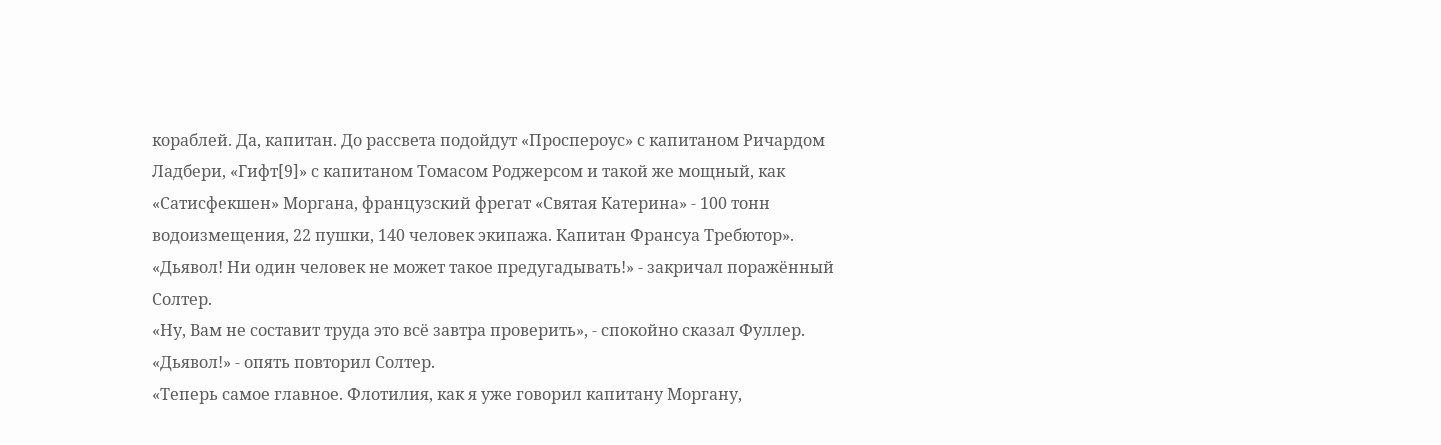кораблей. Да, капитан. До рассвета подойдут «Проспероус» с капитаном Ричардом Ладбери, «Гифт[9]» с капитаном Томасом Роджерсом и такой же мощный, как «Сатисфекшен» Моргана, французский фрегат «Святая Катерина» - 100 тонн водоизмещения, 22 пушки, 140 человек экипажа. Капитан Франсуа Требютор».
«Дьявол! Ни один человек не может такое предугадывать!» - закричал поражённый Солтер.
«Ну, Вам не составит труда это всё завтра проверить», - спокойно сказал Фуллер.
«Дьявол!» - опять повторил Солтер.
«Теперь самое главное. Флотилия, как я уже говорил капитану Моргану,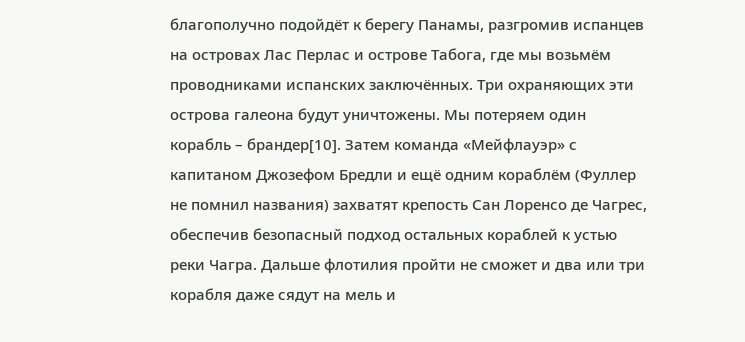благополучно подойдёт к берегу Панамы, разгромив испанцев на островах Лас Перлас и острове Табога, где мы возьмём проводниками испанских заключённых. Три охраняющих эти острова галеона будут уничтожены. Мы потеряем один корабль – брандер[10]. Затем команда «Мейфлауэр» с капитаном Джозефом Бредли и ещё одним кораблём (Фуллер не помнил названия) захватят крепость Сан Лоренсо де Чагрес, обеспечив безопасный подход остальных кораблей к устью реки Чагра. Дальше флотилия пройти не сможет и два или три корабля даже сядут на мель и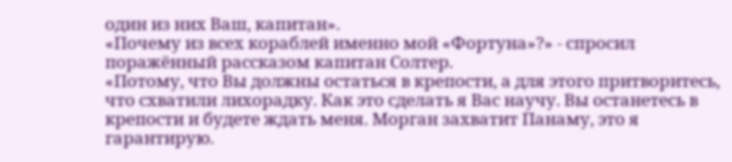один из них Ваш, капитан».
«Почему из всех кораблей именно мой «Фортуна»?» - спросил поражённый рассказом капитан Солтер.
«Потому, что Вы должны остаться в крепости, а для этого притворитесь, что схватили лихорадку. Как это сделать я Вас научу. Вы останетесь в крепости и будете ждать меня. Морган захватит Панаму, это я гарантирую.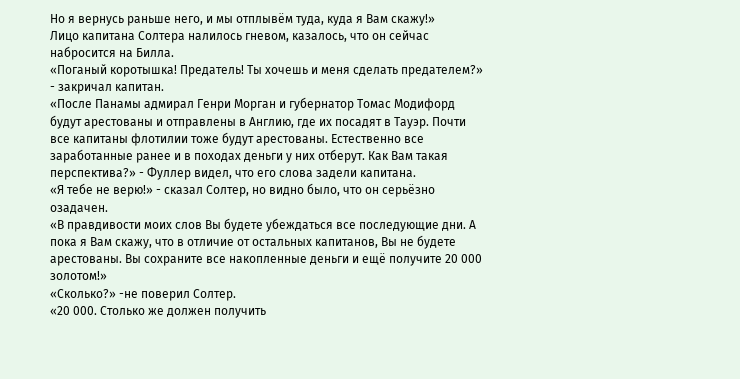Но я вернусь раньше него, и мы отплывём туда, куда я Вам скажу!»
Лицо капитана Солтера налилось гневом, казалось, что он сейчас набросится на Билла.
«Поганый коротышка! Предатель! Ты хочешь и меня сделать предателем?» - закричал капитан.
«После Панамы адмирал Генри Морган и губернатор Томас Модифорд будут арестованы и отправлены в Англию, где их посадят в Тауэр. Почти все капитаны флотилии тоже будут арестованы. Естественно все заработанные ранее и в походах деньги у них отберут. Как Вам такая перспектива?» - Фуллер видел, что его слова задели капитана.
«Я тебе не верю!» - сказал Солтер, но видно было, что он серьёзно озадачен.
«В правдивости моих слов Вы будете убеждаться все последующие дни. А пока я Вам скажу, что в отличие от остальных капитанов, Вы не будете арестованы. Вы сохраните все накопленные деньги и ещё получите 20 000 золотом!»
«Сколько?» -не поверил Солтер.
«20 000. Столько же должен получить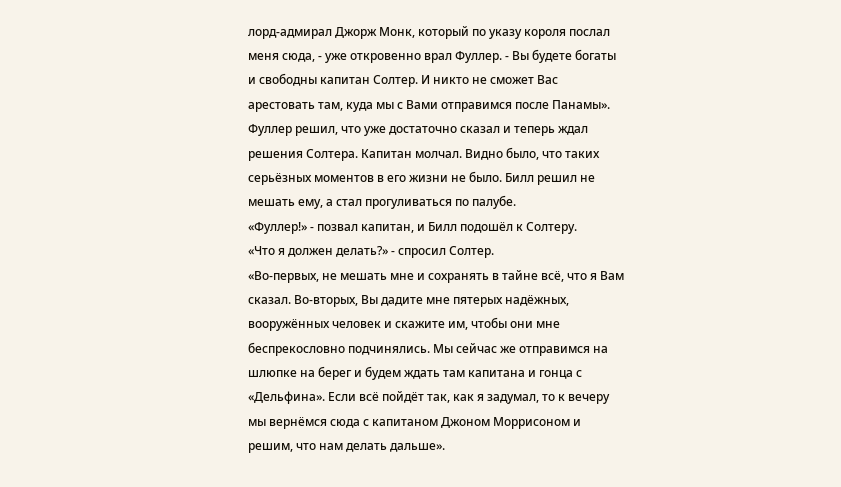лорд-адмирал Джорж Монк, который по указу короля послал меня сюда, - уже откровенно врал Фуллер. - Вы будете богаты и свободны капитан Солтер. И никто не сможет Вас арестовать там, куда мы с Вами отправимся после Панамы».
Фуллер решил, что уже достаточно сказал и теперь ждал решения Солтера. Капитан молчал. Видно было, что таких серьёзных моментов в его жизни не было. Билл решил не мешать ему, а стал прогуливаться по палубе.
«Фуллер!» - позвал капитан, и Билл подошёл к Солтеру.
«Что я должен делать?» - спросил Солтер.
«Во-первых, не мешать мне и сохранять в тайне всё, что я Вам сказал. Во-вторых, Вы дадите мне пятерых надёжных, вооружённых человек и скажите им, чтобы они мне беспрекословно подчинялись. Мы сейчас же отправимся на шлюпке на берег и будем ждать там капитана и гонца с «Дельфина». Если всё пойдёт так, как я задумал, то к вечеру мы вернёмся сюда с капитаном Джоном Моррисоном и решим, что нам делать дальше».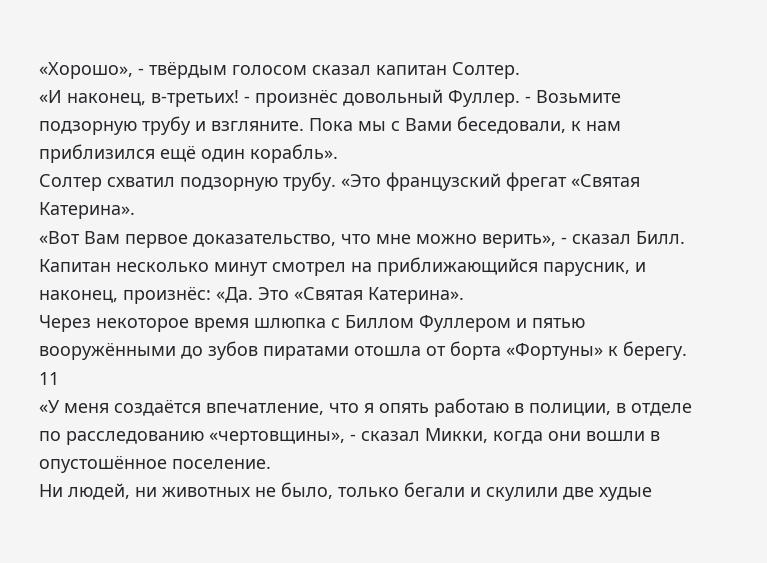«Хорошо», - твёрдым голосом сказал капитан Солтер.
«И наконец, в-третьих! - произнёс довольный Фуллер. - Возьмите подзорную трубу и взгляните. Пока мы с Вами беседовали, к нам приблизился ещё один корабль».
Солтер схватил подзорную трубу. «Это французский фрегат «Святая Катерина».
«Вот Вам первое доказательство, что мне можно верить», - сказал Билл.
Капитан несколько минут смотрел на приближающийся парусник, и наконец, произнёс: «Да. Это «Святая Катерина».
Через некоторое время шлюпка с Биллом Фуллером и пятью вооружёнными до зубов пиратами отошла от борта «Фортуны» к берегу.
11
«У меня создаётся впечатление, что я опять работаю в полиции, в отделе по расследованию «чертовщины», - сказал Микки, когда они вошли в опустошённое поселение.
Ни людей, ни животных не было, только бегали и скулили две худые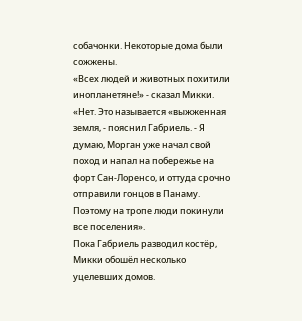собачонки. Некоторые дома были сожжены.
«Всех людей и животных похитили инопланетяне!» - сказал Микки.
«Нет. Это называется «выжженная земля, - пояснил Габриель. - Я думаю, Морган уже начал свой поход и напал на побережье на форт Сан-Лоренсо, и оттуда срочно отправили гонцов в Панаму. Поэтому на тропе люди покинули все поселения».
Пока Габриель разводил костёр, Микки обошёл несколько уцелевших домов.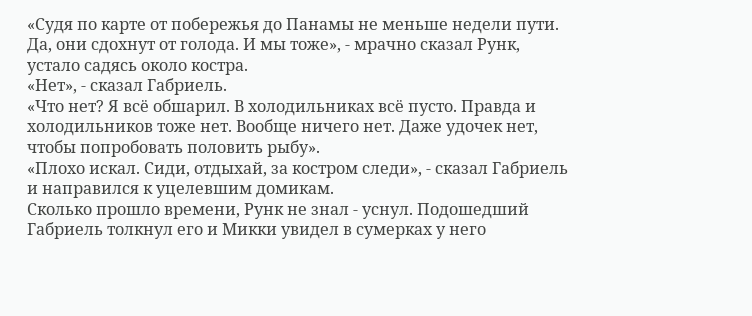«Судя по карте от побережья до Панамы не меньше недели пути. Да, они сдохнут от голода. И мы тоже», - мрачно сказал Рунк, устало садясь около костра.
«Нет», - сказал Габриель.
«Что нет? Я всё обшарил. В холодильниках всё пусто. Правда и холодильников тоже нет. Вообще ничего нет. Даже удочек нет, чтобы попробовать половить рыбу».
«Плохо искал. Сиди, отдыхай, за костром следи», - сказал Габриель и направился к уцелевшим домикам.
Сколько прошло времени, Рунк не знал - уснул. Подошедший Габриель толкнул его и Микки увидел в сумерках у него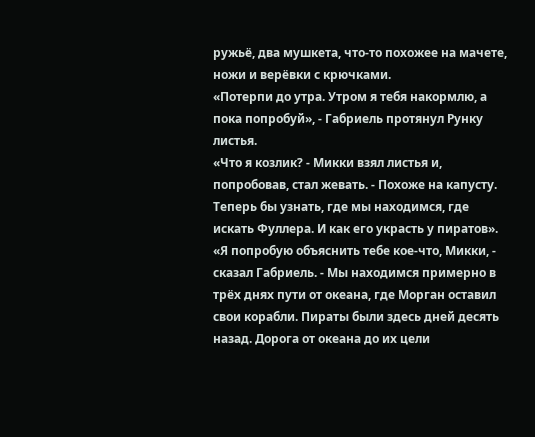ружьё, два мушкета, что-то похожее на мачете, ножи и верёвки с крючками.
«Потерпи до утра. Утром я тебя накормлю, а пока попробуй», - Габриель протянул Рунку листья.
«Что я козлик? - Микки взял листья и, попробовав, стал жевать. - Похоже на капусту. Теперь бы узнать, где мы находимся, где искать Фуллера. И как его украсть у пиратов».
«Я попробую объяснить тебе кое-что, Микки, - сказал Габриель. - Мы находимся примерно в трёх днях пути от океана, где Морган оставил свои корабли. Пираты были здесь дней десять назад. Дорога от океана до их цели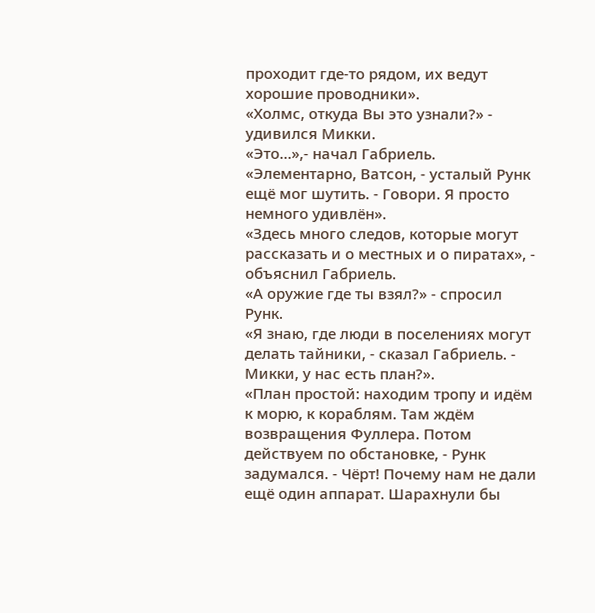проходит где-то рядом, их ведут хорошие проводники».
«Холмс, откуда Вы это узнали?» - удивился Микки.
«Это…»,- начал Габриель.
«Элементарно, Ватсон, - усталый Рунк ещё мог шутить. - Говори. Я просто немного удивлён».
«Здесь много следов, которые могут рассказать и о местных и о пиратах», - объяснил Габриель.
«А оружие где ты взял?» - спросил Рунк.
«Я знаю, где люди в поселениях могут делать тайники, - сказал Габриель. - Микки, у нас есть план?».
«План простой: находим тропу и идём к морю, к кораблям. Там ждём возвращения Фуллера. Потом действуем по обстановке, - Рунк задумался. - Чёрт! Почему нам не дали ещё один аппарат. Шарахнули бы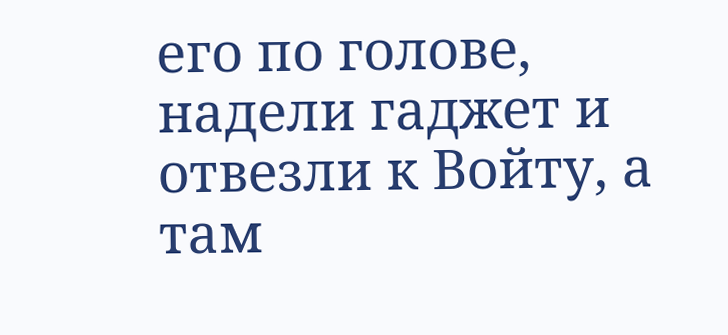его по голове, надели гаджет и отвезли к Войту, а там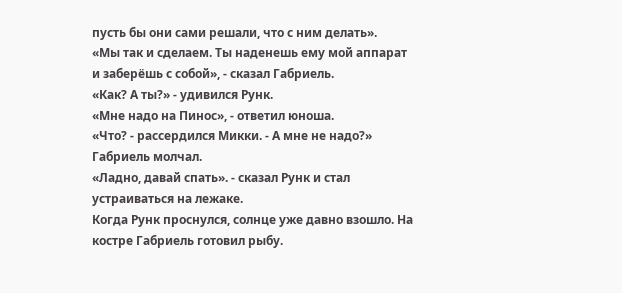пусть бы они сами решали, что с ним делать».
«Мы так и сделаем. Ты наденешь ему мой аппарат и заберёшь с собой», - сказал Габриель.
«Как? А ты?» - удивился Рунк.
«Мне надо на Пинос», - ответил юноша.
«Что? - рассердился Микки. - А мне не надо?»
Габриель молчал.
«Ладно, давай спать». - сказал Рунк и стал устраиваться на лежаке.
Когда Рунк проснулся, солнце уже давно взошло. На костре Габриель готовил рыбу.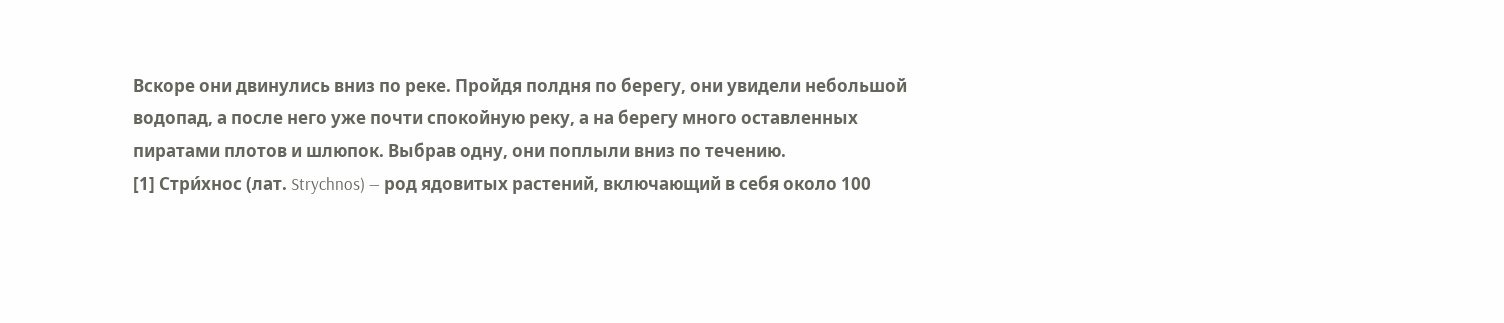Вскоре они двинулись вниз по реке. Пройдя полдня по берегу, они увидели небольшой водопад, а после него уже почти спокойную реку, а на берегу много оставленных пиратами плотов и шлюпок. Выбрав одну, они поплыли вниз по течению.
[1] Стри́хнос (лат. Strychnos) — род ядовитых растений, включающий в себя около 100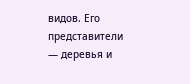видов. Его представители — деревья и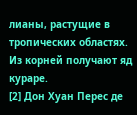лианы, растущие в тропических областях. Из корней получают яд кураре.
[2] Дон Хуан Перес де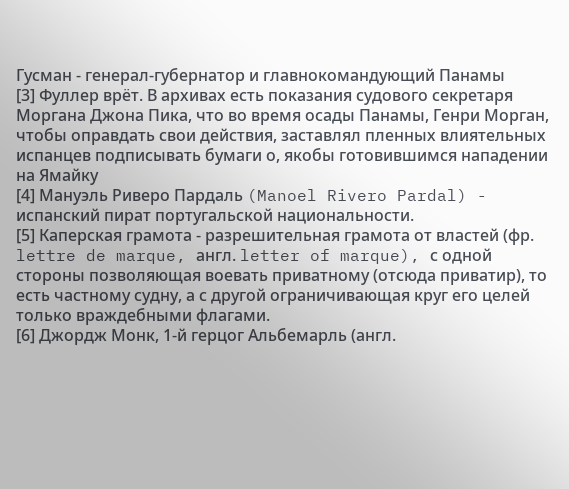Гусман - генерал-губернатор и главнокомандующий Панамы
[3] Фуллер врёт. В архивах есть показания судового секретаря Моргана Джона Пика, что во время осады Панамы, Генри Морган, чтобы оправдать свои действия, заставлял пленных влиятельных испанцев подписывать бумаги о, якобы готовившимся нападении на Ямайку
[4] Мануэль Риверо Пардаль (Manoel Rivero Pardal) - испанский пират португальской национальности.
[5] Каперская грамота - разрешительная грамота от властей (фр. lettre de marque, англ. letter of marque), с одной стороны позволяющая воевать приватному (отсюда приватир), то есть частному судну, а с другой ограничивающая круг его целей только враждебными флагами.
[6] Джордж Монк, 1-й герцог Альбемарль (англ.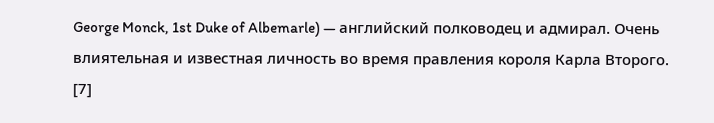George Monck, 1st Duke of Albemarle) — английский полководец и адмирал. Очень влиятельная и известная личность во время правления короля Карла Второго.
[7]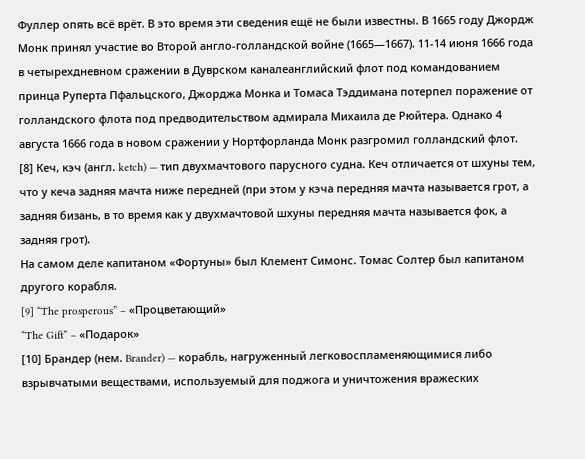Фуллер опять всё врёт. В это время эти сведения ещё не были известны. В 1665 году Джордж Монк принял участие во Второй англо-голландской войне (1665—1667). 11-14 июня 1666 года в четырехдневном сражении в Дуврском каналеанглийский флот под командованием принца Руперта Пфальцского, Джорджа Монка и Томаса Тэддимана потерпел поражение от голландского флота под предводительством адмирала Михаила де Рюйтера. Однако 4 августа 1666 года в новом сражении у Нортфорланда Монк разгромил голландский флот.
[8] Кеч, кэч (англ. ketch) — тип двухмачтового парусного судна. Кеч отличается от шхуны тем, что у кеча задняя мачта ниже передней (при этом у кэча передняя мачта называется грот, а задняя бизань, в то время как у двухмачтовой шхуны передняя мачта называется фок, а задняя грот).
На самом деле капитаном «Фортуны» был Клемент Симонс. Томас Солтер был капитаном другого корабля.
[9] “The prosperous” – «Процветающий»
“The Gift” – «Подарок»
[10] Брандер (нем. Brander) — корабль, нагруженный легковоспламеняющимися либо взрывчатыми веществами, используемый для поджога и уничтожения вражеских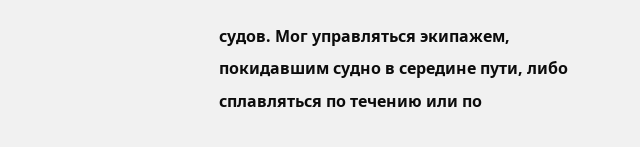судов. Мог управляться экипажем, покидавшим судно в середине пути, либо сплавляться по течению или по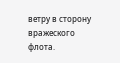ветру в сторону вражеского флота.